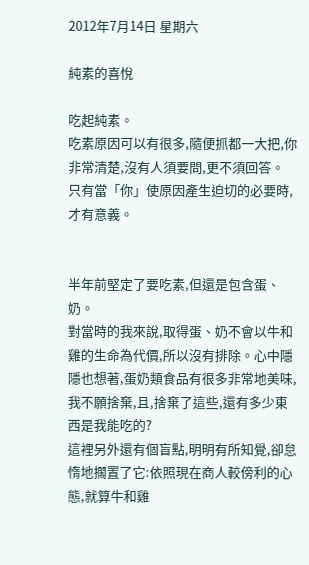2012年7月14日 星期六

純素的喜悅

吃起純素。
吃素原因可以有很多,隨便抓都一大把,你非常清楚,沒有人須要問,更不須回答。
只有當「你」使原因產生迫切的必要時,才有意義。


半年前堅定了要吃素,但還是包含蛋、奶。
對當時的我來說,取得蛋、奶不會以牛和雞的生命為代價,所以沒有排除。心中隱隱也想著,蛋奶類食品有很多非常地美味,我不願捨棄,且,捨棄了這些,還有多少東西是我能吃的?
這裡另外還有個盲點,明明有所知覺,卻怠惰地擱置了它:依照現在商人較傍利的心態,就算牛和雞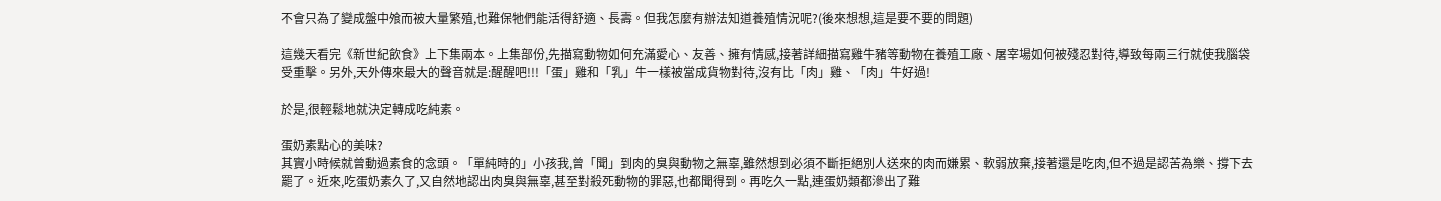不會只為了變成盤中飧而被大量繁殖,也難保牠們能活得舒適、長壽。但我怎麼有辦法知道養殖情況呢?(後來想想,這是要不要的問題)

這幾天看完《新世紀飲食》上下集兩本。上集部份,先描寫動物如何充滿愛心、友善、擁有情感,接著詳細描寫雞牛豬等動物在養殖工廠、屠宰場如何被殘忍對待,導致每兩三行就使我腦袋受重擊。另外,天外傳來最大的聲音就是:醒醒吧!!!「蛋」雞和「乳」牛一樣被當成貨物對待,沒有比「肉」雞、「肉」牛好過!

於是,很輕鬆地就決定轉成吃純素。

蛋奶素點心的美味?
其實小時候就曾動過素食的念頭。「單純時的」小孩我,曾「聞」到肉的臭與動物之無辜,雖然想到必須不斷拒絕別人送來的肉而嫌累、軟弱放棄,接著還是吃肉,但不過是認苦為樂、撐下去罷了。近來,吃蛋奶素久了,又自然地認出肉臭與無辜,甚至對殺死動物的罪惡,也都聞得到。再吃久一點,連蛋奶類都滲出了難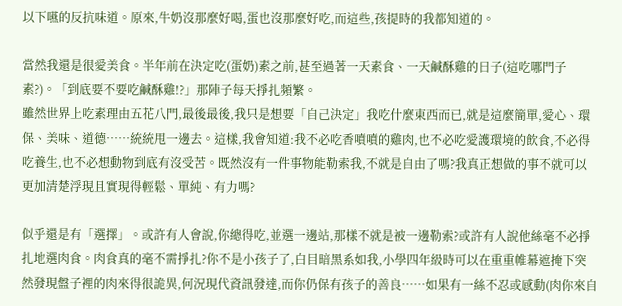以下嚥的反抗味道。原來,牛奶沒那麼好喝,蛋也沒那麼好吃,而這些,孩提時的我都知道的。

當然我還是很愛美食。半年前在決定吃(蛋奶)素之前,甚至過著一天素食、一天鹹酥雞的日子(這吃哪門子素?)。「到底要不要吃鹹酥雞!?」那陣子每天掙扎頻繁。
雖然世界上吃素理由五花八門,最後最後,我只是想要「自己決定」我吃什麼東西而已,就是這麼簡單,愛心、環保、美味、道德……統統甩一邊去。這樣,我會知道:我不必吃香噴噴的雞肉,也不必吃愛護環境的飲食,不必得吃養生,也不必想動物到底有沒受苦。既然沒有一件事物能勒索我,不就是自由了嗎?我真正想做的事不就可以更加清楚浮現且實現得輕鬆、單純、有力嗎?

似乎還是有「選擇」。或許有人會說,你總得吃,並選一邊站,那樣不就是被一邊勒索?或許有人說他絲毫不必掙扎地選肉食。肉食真的毫不需掙扎?你不是小孩子了,白目暗黑系如我,小學四年級時可以在重重帷幕遮掩下突然發現盤子裡的肉來得很詭異,何況現代資訊發達,而你仍保有孩子的善良……如果有一絲不忍或感動(肉你來自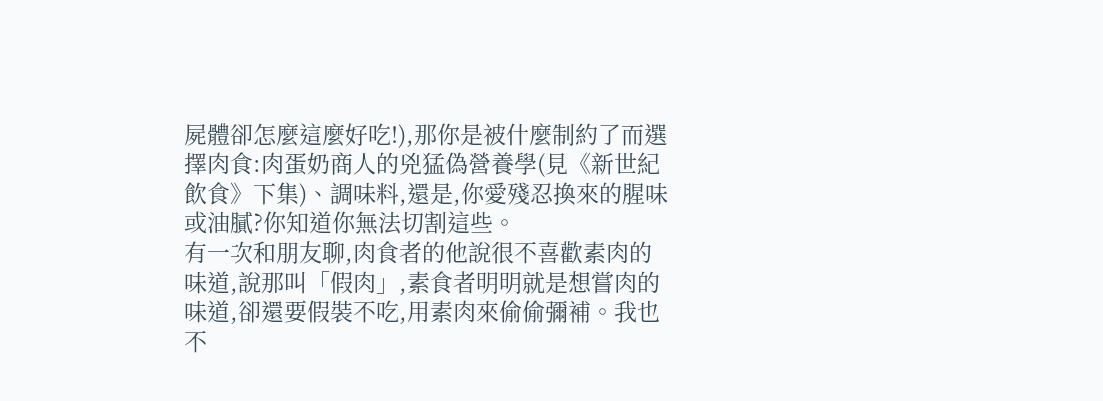屍體卻怎麼這麼好吃!),那你是被什麼制約了而選擇肉食:肉蛋奶商人的兇猛偽營養學(見《新世紀飲食》下集)、調味料,還是,你愛殘忍換來的腥味或油膩?你知道你無法切割這些。
有一次和朋友聊,肉食者的他說很不喜歡素肉的味道,說那叫「假肉」,素食者明明就是想嘗肉的味道,卻還要假裝不吃,用素肉來偷偷彌補。我也不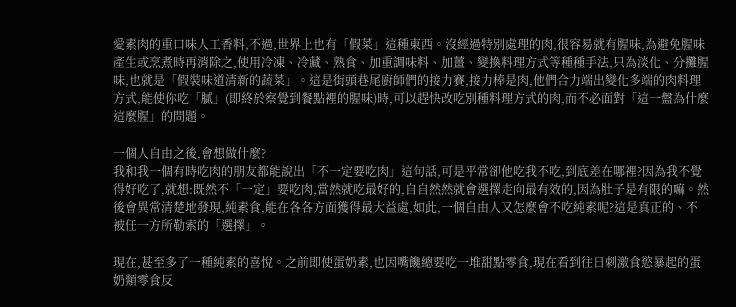愛素肉的重口味人工香料,不過,世界上也有「假菜」這種東西。沒經過特別處理的肉,很容易就有腥味,為避免腥味產生或烹煮時再消除之,使用冷凍、冷藏、熟食、加重調味料、加薑、變換料理方式等種種手法,只為淡化、分攤腥味,也就是「假裝味道清新的蔬菜」。這是街頭巷尾廚師們的接力賽,接力棒是肉,他們合力端出變化多端的肉料理方式,能使你吃「膩」(即終於察覺到餐點裡的腥味)時,可以趕快改吃別種料理方式的肉,而不必面對「這一盤為什麼這麼腥」的問題。

一個人自由之後,會想做什麼?
我和我一個有時吃肉的朋友都能說出「不一定要吃肉」這句話,可是平常卻他吃我不吃,到底差在哪裡?因為我不覺得好吃了,就想:既然不「一定」要吃肉,當然就吃最好的,自自然然就會選擇走向最有效的,因為肚子是有限的嘛。然後會異常清楚地發現,純素食,能在各各方面獲得最大益處,如此,一個自由人又怎麼會不吃純素呢?這是真正的、不被任一方所勒索的「選擇」。

現在,甚至多了一種純素的喜悅。之前即使蛋奶素,也因嘴饞總要吃一堆甜點零食,現在看到往日刺激食慾暴起的蛋奶類零食反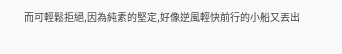而可輕鬆拒絕,因為純素的堅定,好像逆風輕快前行的小船又丟出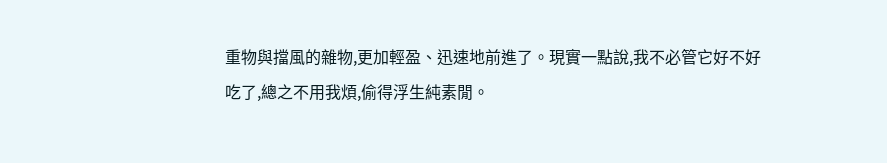重物與擋風的雜物,更加輕盈、迅速地前進了。現實一點說,我不必管它好不好吃了,總之不用我煩,偷得浮生純素閒。